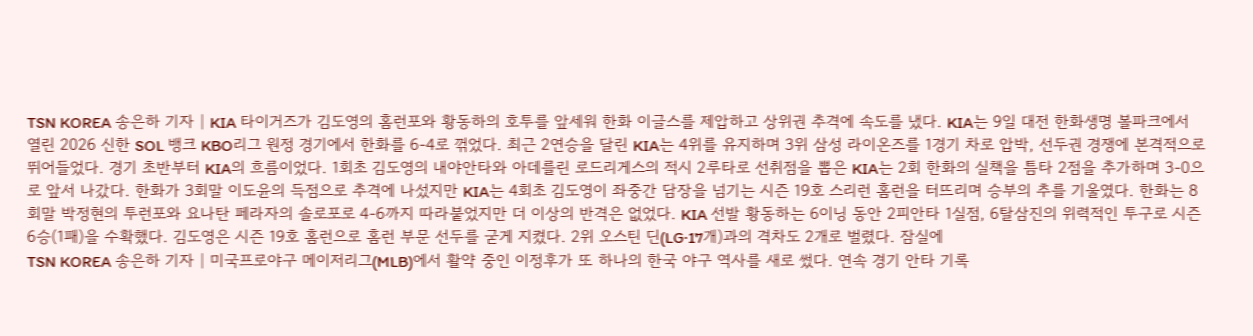TSN KOREA 송은하 기자 | KIA 타이거즈가 김도영의 홈런포와 황동하의 호투를 앞세워 한화 이글스를 제압하고 상위권 추격에 속도를 냈다. KIA는 9일 대전 한화생명 볼파크에서 열린 2026 신한 SOL 뱅크 KBO리그 원정 경기에서 한화를 6-4로 꺾었다. 최근 2연승을 달린 KIA는 4위를 유지하며 3위 삼성 라이온즈를 1경기 차로 압박, 선두권 경쟁에 본격적으로 뛰어들었다. 경기 초반부터 KIA의 흐름이었다. 1회초 김도영의 내야안타와 아데를린 로드리게스의 적시 2루타로 선취점을 뽑은 KIA는 2회 한화의 실책을 틈타 2점을 추가하며 3-0으로 앞서 나갔다. 한화가 3회말 이도윤의 득점으로 추격에 나섰지만 KIA는 4회초 김도영이 좌중간 담장을 넘기는 시즌 19호 스리런 홈런을 터뜨리며 승부의 추를 기울였다. 한화는 8회말 박정현의 투런포와 요나탄 페라자의 솔로포로 4-6까지 따라붙었지만 더 이상의 반격은 없었다. KIA 선발 황동하는 6이닝 동안 2피안타 1실점, 6탈삼진의 위력적인 투구로 시즌 6승(1패)을 수확했다. 김도영은 시즌 19호 홈런으로 홈런 부문 선두를 굳게 지켰다. 2위 오스틴 딘(LG·17개)과의 격차도 2개로 벌렸다. 잠실에
TSN KOREA 송은하 기자 | 미국프로야구 메이저리그(MLB)에서 활약 중인 이정후가 또 하나의 한국 야구 역사를 새로 썼다. 연속 경기 안타 기록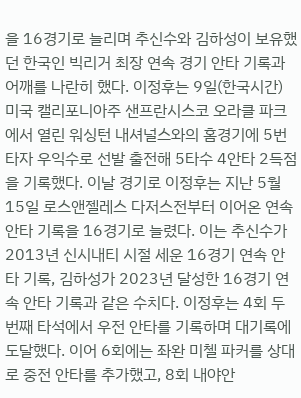을 16경기로 늘리며 추신수와 김하성이 보유했던 한국인 빅리거 최장 연속 경기 안타 기록과 어깨를 나란히 했다. 이정후는 9일(한국시간) 미국 캘리포니아주 샌프란시스코 오라클 파크에서 열린 워싱턴 내셔널스와의 홈경기에 5번 타자 우익수로 선발 출전해 5타수 4안타 2득점을 기록했다. 이날 경기로 이정후는 지난 5월 15일 로스앤젤레스 다저스전부터 이어온 연속 안타 기록을 16경기로 늘렸다. 이는 추신수가 2013년 신시내티 시절 세운 16경기 연속 안타 기록, 김하성가 2023년 달성한 16경기 연속 안타 기록과 같은 수치다. 이정후는 4회 두 번째 타석에서 우전 안타를 기록하며 대기록에 도달했다. 이어 6회에는 좌완 미첼 파커를 상대로 중전 안타를 추가했고, 8회 내야안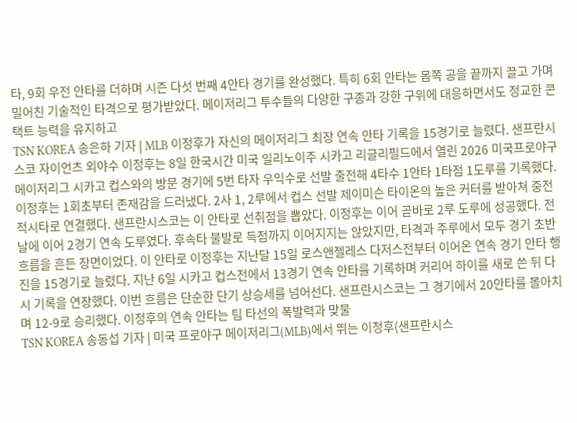타, 9회 우전 안타를 더하며 시즌 다섯 번째 4안타 경기를 완성했다. 특히 6회 안타는 몸쪽 공을 끝까지 끌고 가며 밀어친 기술적인 타격으로 평가받았다. 메이저리그 투수들의 다양한 구종과 강한 구위에 대응하면서도 정교한 콘택트 능력을 유지하고
TSN KOREA 송은하 기자 | MLB 이정후가 자신의 메이저리그 최장 연속 안타 기록을 15경기로 늘렸다. 샌프란시스코 자이언츠 외야수 이정후는 8일 한국시간 미국 일리노이주 시카고 리글리필드에서 열린 2026 미국프로야구 메이저리그 시카고 컵스와의 방문 경기에 5번 타자 우익수로 선발 출전해 4타수 1안타 1타점 1도루를 기록했다. 이정후는 1회초부터 존재감을 드러냈다. 2사 1, 2루에서 컵스 선발 제이미슨 타이온의 높은 커터를 받아쳐 중전 적시타로 연결했다. 샌프란시스코는 이 안타로 선취점을 뽑았다. 이정후는 이어 곧바로 2루 도루에 성공했다. 전날에 이어 2경기 연속 도루였다. 후속타 불발로 득점까지 이어지지는 않았지만, 타격과 주루에서 모두 경기 초반 흐름을 흔든 장면이었다. 이 안타로 이정후는 지난달 15일 로스앤젤레스 다저스전부터 이어온 연속 경기 안타 행진을 15경기로 늘렸다. 지난 6일 시카고 컵스전에서 13경기 연속 안타를 기록하며 커리어 하이를 새로 쓴 뒤 다시 기록을 연장했다. 이번 흐름은 단순한 단기 상승세를 넘어선다. 샌프란시스코는 그 경기에서 20안타를 몰아치며 12-9로 승리했다. 이정후의 연속 안타는 팀 타선의 폭발력과 맞물
TSN KOREA 송동섭 기자 | 미국 프로야구 메이저리그(MLB)에서 뛰는 이정후(샌프란시스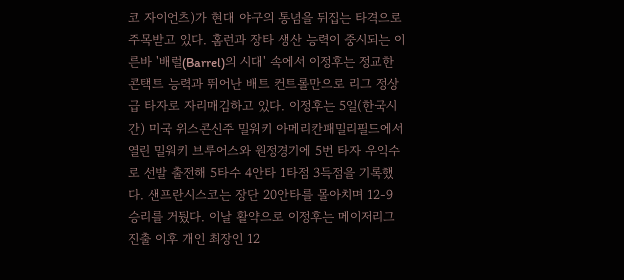코 자이언츠)가 현대 야구의 통념을 뒤집는 타격으로 주목받고 있다. 홈런과 장타 생산 능력이 중시되는 이른바 '배럴(Barrel)의 시대' 속에서 이정후는 정교한 콘택트 능력과 뛰어난 배트 컨트롤만으로 리그 정상급 타자로 자리매김하고 있다. 이정후는 5일(한국시간) 미국 위스콘신주 밀워키 아메리칸패밀리필드에서 열린 밀워키 브루어스와 원정경기에 5번 타자 우익수로 선발 출전해 5타수 4안타 1타점 3득점을 기록했다. 샌프란시스코는 장단 20안타를 몰아치며 12-9 승리를 거뒀다. 이날 활약으로 이정후는 메이저리그 진출 이후 개인 최장인 12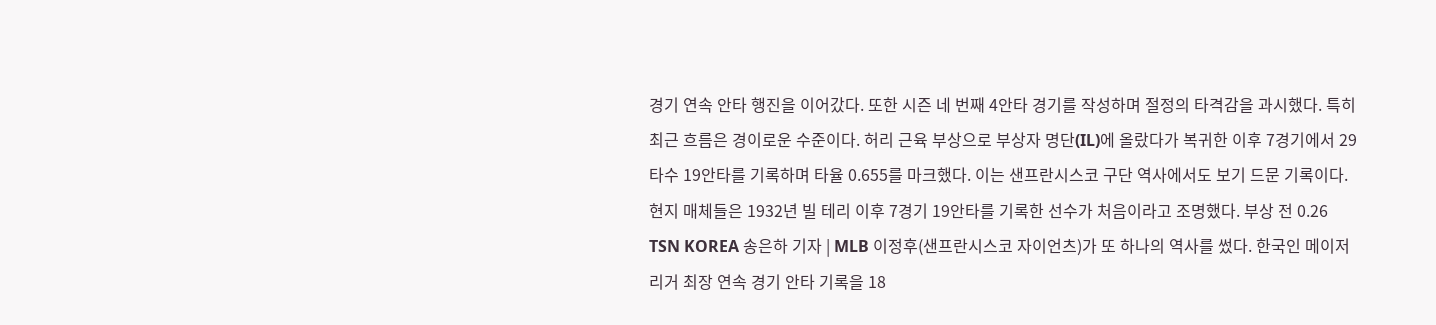경기 연속 안타 행진을 이어갔다. 또한 시즌 네 번째 4안타 경기를 작성하며 절정의 타격감을 과시했다. 특히 최근 흐름은 경이로운 수준이다. 허리 근육 부상으로 부상자 명단(IL)에 올랐다가 복귀한 이후 7경기에서 29타수 19안타를 기록하며 타율 0.655를 마크했다. 이는 샌프란시스코 구단 역사에서도 보기 드문 기록이다. 현지 매체들은 1932년 빌 테리 이후 7경기 19안타를 기록한 선수가 처음이라고 조명했다. 부상 전 0.26
TSN KOREA 송은하 기자 | MLB 이정후(샌프란시스코 자이언츠)가 또 하나의 역사를 썼다. 한국인 메이저리거 최장 연속 경기 안타 기록을 18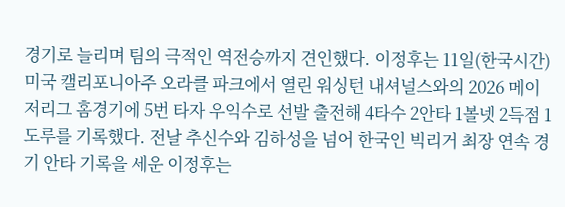경기로 늘리며 팀의 극적인 역전승까지 견인했다. 이정후는 11일(한국시간) 미국 캘리포니아주 오라클 파크에서 열린 워싱턴 내셔널스와의 2026 메이저리그 홈경기에 5번 타자 우익수로 선발 출전해 4타수 2안타 1볼넷 2득점 1도루를 기록했다. 전날 추신수와 김하성을 넘어 한국인 빅리거 최장 연속 경기 안타 기록을 세운 이정후는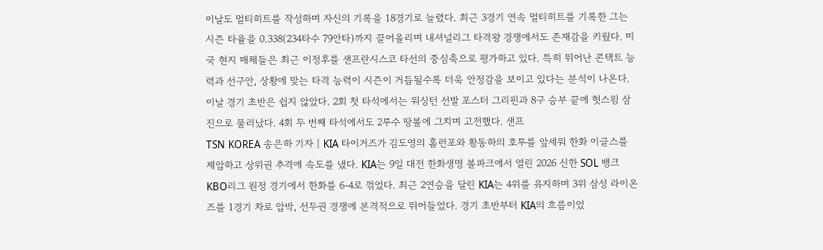이날도 멀티히트를 작성하며 자신의 기록을 18경기로 늘렸다. 최근 3경기 연속 멀티히트를 기록한 그는 시즌 타율을 0.338(234타수 79안타)까지 끌어올리며 내셔널리그 타격왕 경쟁에서도 존재감을 키웠다. 미국 현지 매체들은 최근 이정후를 샌프란시스코 타선의 중심축으로 평가하고 있다. 특히 뛰어난 콘택트 능력과 선구안, 상황에 맞는 타격 능력이 시즌이 거듭될수록 더욱 안정감을 보이고 있다는 분석이 나온다. 이날 경기 초반은 쉽지 않았다. 2회 첫 타석에서는 워싱턴 선발 포스터 그리핀과 8구 승부 끝에 헛스윙 삼진으로 물러났다. 4회 두 번째 타석에서도 2루수 땅볼에 그치며 고전했다. 샌프
TSN KOREA 송은하 기자 | KIA 타이거즈가 김도영의 홈런포와 황동하의 호투를 앞세워 한화 이글스를 제압하고 상위권 추격에 속도를 냈다. KIA는 9일 대전 한화생명 볼파크에서 열린 2026 신한 SOL 뱅크 KBO리그 원정 경기에서 한화를 6-4로 꺾었다. 최근 2연승을 달린 KIA는 4위를 유지하며 3위 삼성 라이온즈를 1경기 차로 압박, 선두권 경쟁에 본격적으로 뛰어들었다. 경기 초반부터 KIA의 흐름이었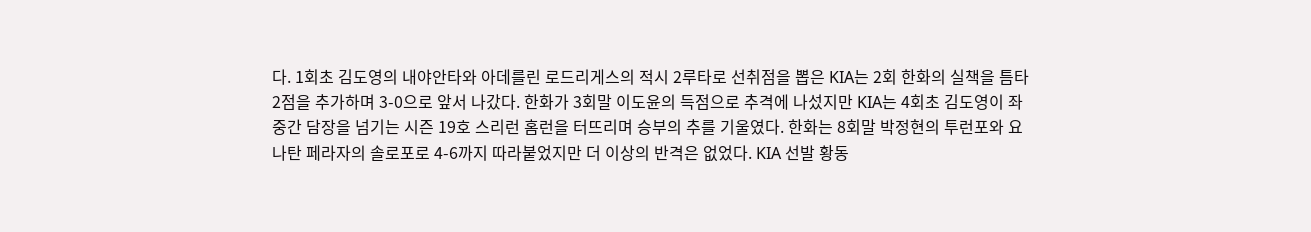다. 1회초 김도영의 내야안타와 아데를린 로드리게스의 적시 2루타로 선취점을 뽑은 KIA는 2회 한화의 실책을 틈타 2점을 추가하며 3-0으로 앞서 나갔다. 한화가 3회말 이도윤의 득점으로 추격에 나섰지만 KIA는 4회초 김도영이 좌중간 담장을 넘기는 시즌 19호 스리런 홈런을 터뜨리며 승부의 추를 기울였다. 한화는 8회말 박정현의 투런포와 요나탄 페라자의 솔로포로 4-6까지 따라붙었지만 더 이상의 반격은 없었다. KIA 선발 황동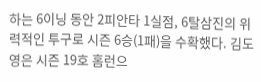하는 6이닝 동안 2피안타 1실점, 6탈삼진의 위력적인 투구로 시즌 6승(1패)을 수확했다. 김도영은 시즌 19호 홈런으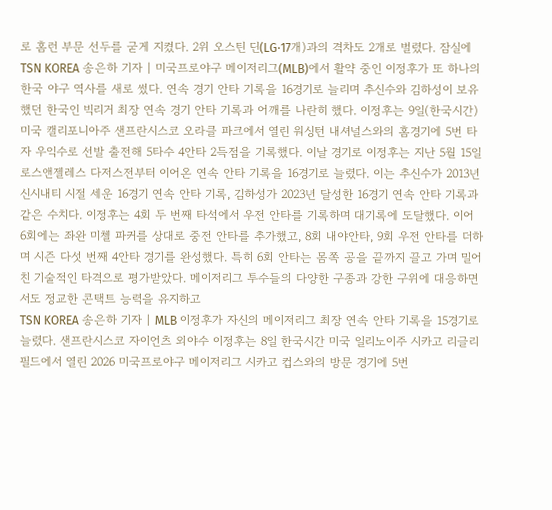로 홈런 부문 선두를 굳게 지켰다. 2위 오스틴 딘(LG·17개)과의 격차도 2개로 벌렸다. 잠실에
TSN KOREA 송은하 기자 | 미국프로야구 메이저리그(MLB)에서 활약 중인 이정후가 또 하나의 한국 야구 역사를 새로 썼다. 연속 경기 안타 기록을 16경기로 늘리며 추신수와 김하성이 보유했던 한국인 빅리거 최장 연속 경기 안타 기록과 어깨를 나란히 했다. 이정후는 9일(한국시간) 미국 캘리포니아주 샌프란시스코 오라클 파크에서 열린 워싱턴 내셔널스와의 홈경기에 5번 타자 우익수로 선발 출전해 5타수 4안타 2득점을 기록했다. 이날 경기로 이정후는 지난 5월 15일 로스앤젤레스 다저스전부터 이어온 연속 안타 기록을 16경기로 늘렸다. 이는 추신수가 2013년 신시내티 시절 세운 16경기 연속 안타 기록, 김하성가 2023년 달성한 16경기 연속 안타 기록과 같은 수치다. 이정후는 4회 두 번째 타석에서 우전 안타를 기록하며 대기록에 도달했다. 이어 6회에는 좌완 미첼 파커를 상대로 중전 안타를 추가했고, 8회 내야안타, 9회 우전 안타를 더하며 시즌 다섯 번째 4안타 경기를 완성했다. 특히 6회 안타는 몸쪽 공을 끝까지 끌고 가며 밀어친 기술적인 타격으로 평가받았다. 메이저리그 투수들의 다양한 구종과 강한 구위에 대응하면서도 정교한 콘택트 능력을 유지하고
TSN KOREA 송은하 기자 | MLB 이정후가 자신의 메이저리그 최장 연속 안타 기록을 15경기로 늘렸다. 샌프란시스코 자이언츠 외야수 이정후는 8일 한국시간 미국 일리노이주 시카고 리글리필드에서 열린 2026 미국프로야구 메이저리그 시카고 컵스와의 방문 경기에 5번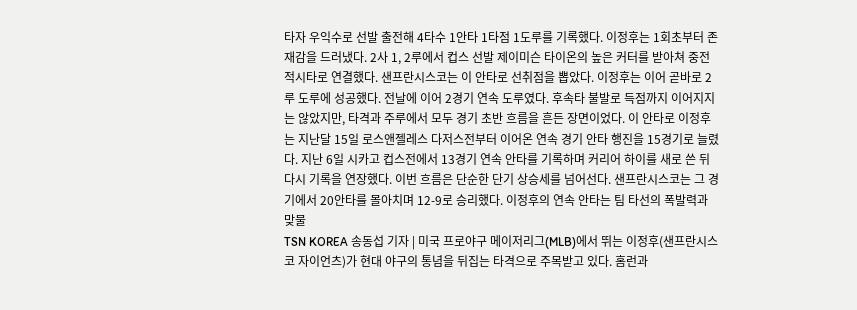타자 우익수로 선발 출전해 4타수 1안타 1타점 1도루를 기록했다. 이정후는 1회초부터 존재감을 드러냈다. 2사 1, 2루에서 컵스 선발 제이미슨 타이온의 높은 커터를 받아쳐 중전 적시타로 연결했다. 샌프란시스코는 이 안타로 선취점을 뽑았다. 이정후는 이어 곧바로 2루 도루에 성공했다. 전날에 이어 2경기 연속 도루였다. 후속타 불발로 득점까지 이어지지는 않았지만, 타격과 주루에서 모두 경기 초반 흐름을 흔든 장면이었다. 이 안타로 이정후는 지난달 15일 로스앤젤레스 다저스전부터 이어온 연속 경기 안타 행진을 15경기로 늘렸다. 지난 6일 시카고 컵스전에서 13경기 연속 안타를 기록하며 커리어 하이를 새로 쓴 뒤 다시 기록을 연장했다. 이번 흐름은 단순한 단기 상승세를 넘어선다. 샌프란시스코는 그 경기에서 20안타를 몰아치며 12-9로 승리했다. 이정후의 연속 안타는 팀 타선의 폭발력과 맞물
TSN KOREA 송동섭 기자 | 미국 프로야구 메이저리그(MLB)에서 뛰는 이정후(샌프란시스코 자이언츠)가 현대 야구의 통념을 뒤집는 타격으로 주목받고 있다. 홈런과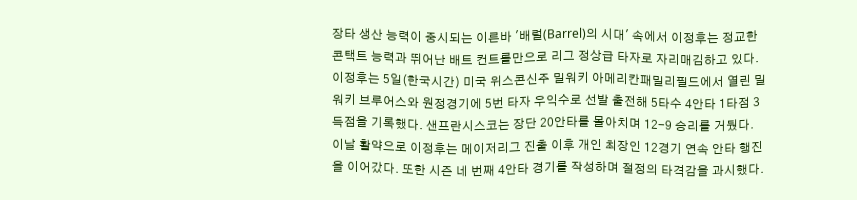장타 생산 능력이 중시되는 이른바 '배럴(Barrel)의 시대' 속에서 이정후는 정교한 콘택트 능력과 뛰어난 배트 컨트롤만으로 리그 정상급 타자로 자리매김하고 있다. 이정후는 5일(한국시간) 미국 위스콘신주 밀워키 아메리칸패밀리필드에서 열린 밀워키 브루어스와 원정경기에 5번 타자 우익수로 선발 출전해 5타수 4안타 1타점 3득점을 기록했다. 샌프란시스코는 장단 20안타를 몰아치며 12-9 승리를 거뒀다. 이날 활약으로 이정후는 메이저리그 진출 이후 개인 최장인 12경기 연속 안타 행진을 이어갔다. 또한 시즌 네 번째 4안타 경기를 작성하며 절정의 타격감을 과시했다.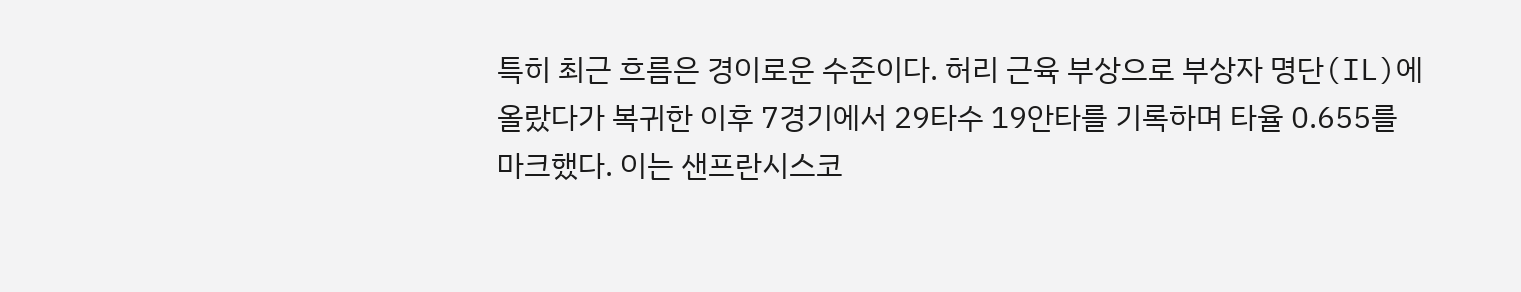특히 최근 흐름은 경이로운 수준이다. 허리 근육 부상으로 부상자 명단(IL)에 올랐다가 복귀한 이후 7경기에서 29타수 19안타를 기록하며 타율 0.655를 마크했다. 이는 샌프란시스코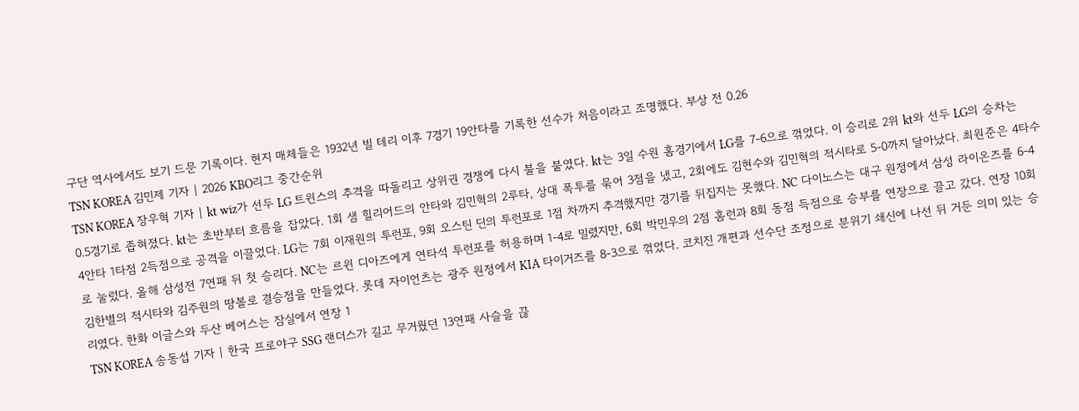구단 역사에서도 보기 드문 기록이다. 현지 매체들은 1932년 빌 테리 이후 7경기 19안타를 기록한 선수가 처음이라고 조명했다. 부상 전 0.26
TSN KOREA 김민제 기자 | 2026 KBO리그 중간순위
TSN KOREA 장우혁 기자 | kt wiz가 선두 LG 트윈스의 추격을 따돌리고 상위권 경쟁에 다시 불을 붙였다. kt는 3일 수원 홈경기에서 LG를 7-6으로 꺾었다. 이 승리로 2위 kt와 선두 LG의 승차는 0.5경기로 좁혀졌다. kt는 초반부터 흐름을 잡았다. 1회 샘 힐리어드의 안타와 김민혁의 2루타, 상대 폭투를 묶어 3점을 냈고, 2회에도 김현수와 김민혁의 적시타로 5-0까지 달아났다. 최원준은 4타수 4안타 1타점 2득점으로 공격을 이끌었다. LG는 7회 이재원의 투런포, 9회 오스틴 딘의 투런포로 1점 차까지 추격했지만 경기를 뒤집지는 못했다. NC 다이노스는 대구 원정에서 삼성 라이온즈를 6-4로 눌렀다. 올해 삼성전 7연패 뒤 첫 승리다. NC는 르윈 디아즈에게 연타석 투런포를 허용하며 1-4로 밀렸지만, 6회 박민우의 2점 홈런과 8회 동점 득점으로 승부를 연장으로 끌고 갔다. 연장 10회 김한별의 적시타와 김주원의 땅볼로 결승점을 만들었다. 롯데 자이언츠는 광주 원정에서 KIA 타이거즈를 8-3으로 꺾었다. 코치진 개편과 선수단 조정으로 분위기 쇄신에 나선 뒤 거둔 의미 있는 승리였다. 한화 이글스와 두산 베어스는 잠실에서 연장 1
TSN KOREA 송동섭 기자 | 한국 프로야구 SSG 랜더스가 길고 무거웠던 13연패 사슬을 끊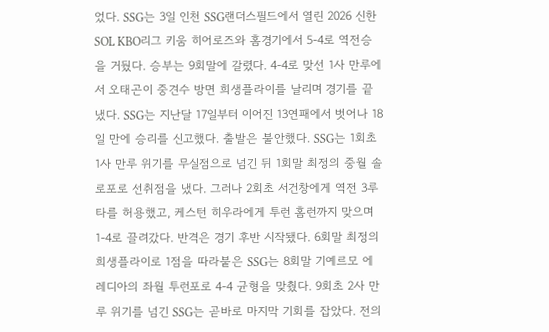었다. SSG는 3일 인천 SSG랜더스필드에서 열린 2026 신한 SOL KBO리그 키움 히어로즈와 홈경기에서 5-4로 역전승을 거뒀다. 승부는 9회말에 갈렸다. 4-4로 맞선 1사 만루에서 오태곤이 중견수 방면 희생플라이를 날리며 경기를 끝냈다. SSG는 지난달 17일부터 이어진 13연패에서 벗어나 18일 만에 승리를 신고했다. 출발은 불안했다. SSG는 1회초 1사 만루 위기를 무실점으로 넘긴 뒤 1회말 최정의 중월 솔로포로 선취점을 냈다. 그러나 2회초 서건창에게 역전 3루타를 허용했고, 케스턴 히우라에게 투런 홈런까지 맞으며 1-4로 끌려갔다. 반격은 경기 후반 시작됐다. 6회말 최정의 희생플라이로 1점을 따라붙은 SSG는 8회말 기예르모 에레디아의 좌월 투런포로 4-4 균형을 맞췄다. 9회초 2사 만루 위기를 넘긴 SSG는 곧바로 마지막 기회를 잡았다. 전의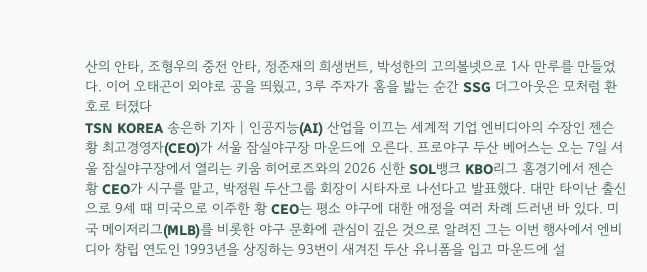산의 안타, 조형우의 중전 안타, 정준재의 희생번트, 박성한의 고의볼넷으로 1사 만루를 만들었다. 이어 오태곤이 외야로 공을 띄웠고, 3루 주자가 홈을 밟는 순간 SSG 더그아웃은 모처럼 환호로 터졌다
TSN KOREA 송은하 기자 | 인공지능(AI) 산업을 이끄는 세계적 기업 엔비디아의 수장인 젠슨 황 최고경영자(CEO)가 서울 잠실야구장 마운드에 오른다. 프로야구 두산 베어스는 오는 7일 서울 잠실야구장에서 열리는 키움 히어로즈와의 2026 신한 SOL뱅크 KBO리그 홈경기에서 젠슨 황 CEO가 시구를 맡고, 박정원 두산그룹 회장이 시타자로 나선다고 발표했다. 대만 타이난 출신으로 9세 때 미국으로 이주한 황 CEO는 평소 야구에 대한 애정을 여러 차례 드러낸 바 있다. 미국 메이저리그(MLB)를 비롯한 야구 문화에 관심이 깊은 것으로 알려진 그는 이번 행사에서 엔비디아 창립 연도인 1993년을 상징하는 93번이 새겨진 두산 유니폼을 입고 마운드에 설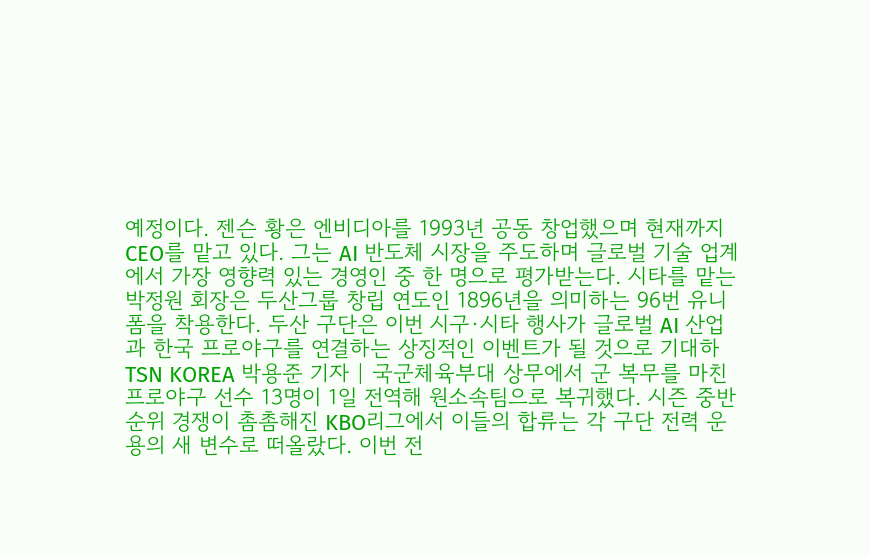예정이다. 젠슨 황은 엔비디아를 1993년 공동 창업했으며 현재까지 CEO를 맡고 있다. 그는 AI 반도체 시장을 주도하며 글로벌 기술 업계에서 가장 영향력 있는 경영인 중 한 명으로 평가받는다. 시타를 맡는 박정원 회장은 두산그룹 창립 연도인 1896년을 의미하는 96번 유니폼을 착용한다. 두산 구단은 이번 시구·시타 행사가 글로벌 AI 산업과 한국 프로야구를 연결하는 상징적인 이벤트가 될 것으로 기대하
TSN KOREA 박용준 기자 | 국군체육부대 상무에서 군 복무를 마친 프로야구 선수 13명이 1일 전역해 원소속팀으로 복귀했다. 시즌 중반 순위 경쟁이 촘촘해진 KBO리그에서 이들의 합류는 각 구단 전력 운용의 새 변수로 떠올랐다. 이번 전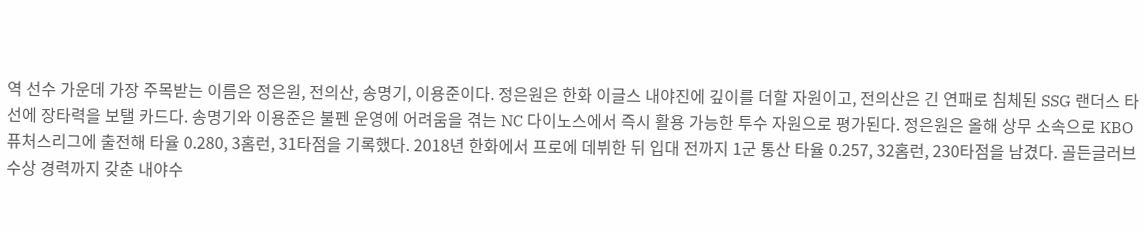역 선수 가운데 가장 주목받는 이름은 정은원, 전의산, 송명기, 이용준이다. 정은원은 한화 이글스 내야진에 깊이를 더할 자원이고, 전의산은 긴 연패로 침체된 SSG 랜더스 타선에 장타력을 보탤 카드다. 송명기와 이용준은 불펜 운영에 어려움을 겪는 NC 다이노스에서 즉시 활용 가능한 투수 자원으로 평가된다. 정은원은 올해 상무 소속으로 KBO 퓨처스리그에 출전해 타율 0.280, 3홈런, 31타점을 기록했다. 2018년 한화에서 프로에 데뷔한 뒤 입대 전까지 1군 통산 타율 0.257, 32홈런, 230타점을 남겼다. 골든글러브 수상 경력까지 갖춘 내야수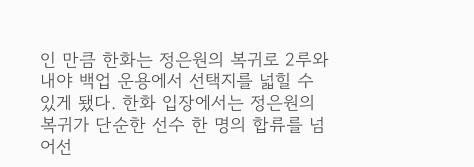인 만큼 한화는 정은원의 복귀로 2루와 내야 백업 운용에서 선택지를 넓힐 수 있게 됐다. 한화 입장에서는 정은원의 복귀가 단순한 선수 한 명의 합류를 넘어선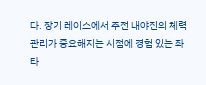다. 장기 레이스에서 주전 내야진의 체력 관리가 중요해지는 시점에 경험 있는 좌타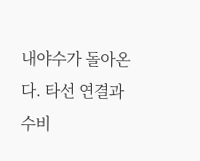내야수가 돌아온다. 타선 연결과 수비